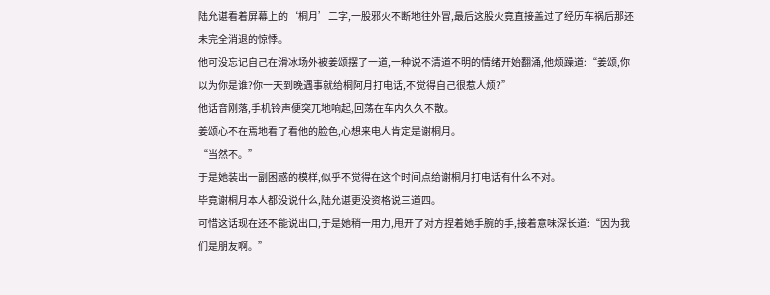陆允谌看着屏幕上的‘桐月’二字,一股邪火不断地往外冒,最后这股火竟直接盖过了经历车祸后那还未完全消退的惊悸。
他可没忘记自己在滑冰场外被姜颂摆了一道,一种说不清道不明的情绪开始翻涌,他烦躁道:“姜颂,你以为你是谁?你一天到晚遇事就给桐阿月打电话,不觉得自己很惹人烦?”
他话音刚落,手机铃声便突兀地响起,回荡在车内久久不散。
姜颂心不在焉地看了看他的脸色,心想来电人肯定是谢桐月。
“当然不。”
于是她装出一副困惑的模样,似乎不觉得在这个时间点给谢桐月打电话有什么不对。
毕竟谢桐月本人都没说什么,陆允谌更没资格说三道四。
可惜这话现在还不能说出口,于是她稍一用力,甩开了对方捏着她手腕的手,接着意味深长道:“因为我们是朋友啊。”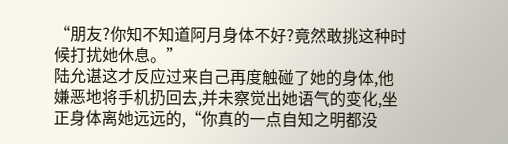“朋友?你知不知道阿月身体不好?竟然敢挑这种时候打扰她休息。”
陆允谌这才反应过来自己再度触碰了她的身体,他嫌恶地将手机扔回去,并未察觉出她语气的变化,坐正身体离她远远的,“你真的一点自知之明都没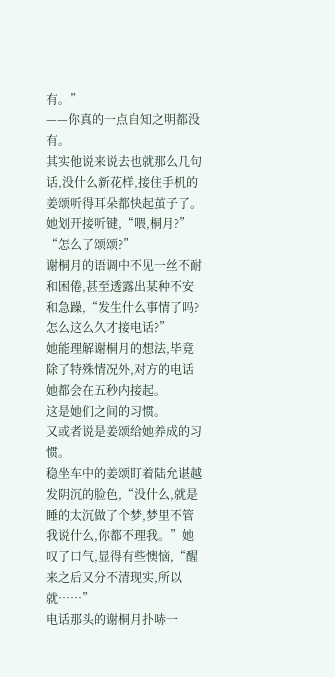有。”
——你真的一点自知之明都没有。
其实他说来说去也就那么几句话,没什么新花样,接住手机的姜颂听得耳朵都快起茧子了。
她划开接听键,“喂,桐月?”
“怎么了颂颂?”
谢桐月的语调中不见一丝不耐和困倦,甚至透露出某种不安和急躁,“发生什么事情了吗?怎么这么久才接电话?”
她能理解谢桐月的想法,毕竟除了特殊情况外,对方的电话她都会在五秒内接起。
这是她们之间的习惯。
又或者说是姜颂给她养成的习惯。
稳坐车中的姜颂盯着陆允谌越发阴沉的脸色,“没什么,就是睡的太沉做了个梦,梦里不管我说什么,你都不理我。”她叹了口气,显得有些懊恼,“醒来之后又分不清现实,所以就……”
电话那头的谢桐月扑哧一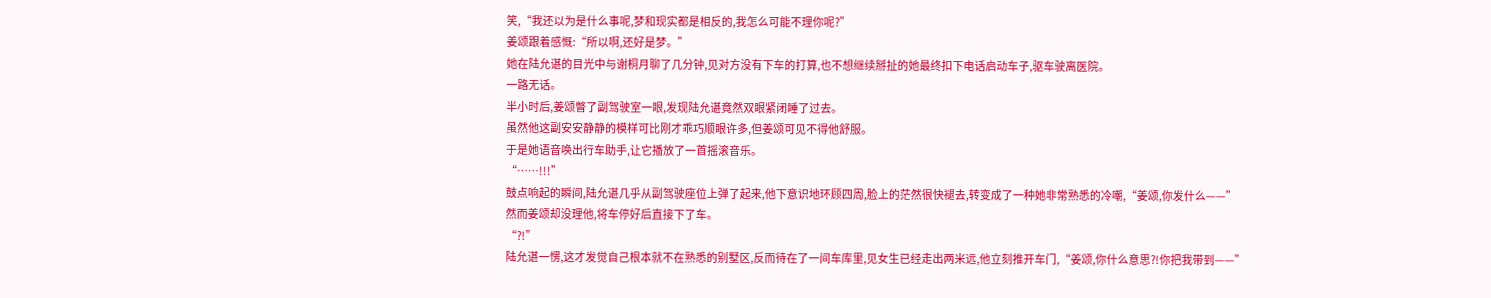笑,“我还以为是什么事呢,梦和现实都是相反的,我怎么可能不理你呢?”
姜颂跟着感慨:“所以啊,还好是梦。”
她在陆允谌的目光中与谢桐月聊了几分钟,见对方没有下车的打算,也不想继续掰扯的她最终扣下电话启动车子,驱车驶离医院。
一路无话。
半小时后,姜颂瞥了副驾驶室一眼,发现陆允谌竟然双眼紧闭睡了过去。
虽然他这副安安静静的模样可比刚才乖巧顺眼许多,但姜颂可见不得他舒服。
于是她语音唤出行车助手,让它播放了一首摇滚音乐。
“……!!!”
鼓点响起的瞬间,陆允谌几乎从副驾驶座位上弹了起来,他下意识地环顾四周,脸上的茫然很快褪去,转变成了一种她非常熟悉的冷嘲,“姜颂,你发什么——”
然而姜颂却没理他,将车停好后直接下了车。
“?!”
陆允谌一愣,这才发觉自己根本就不在熟悉的别墅区,反而待在了一间车库里,见女生已经走出两米远,他立刻推开车门,“姜颂,你什么意思?!你把我带到——”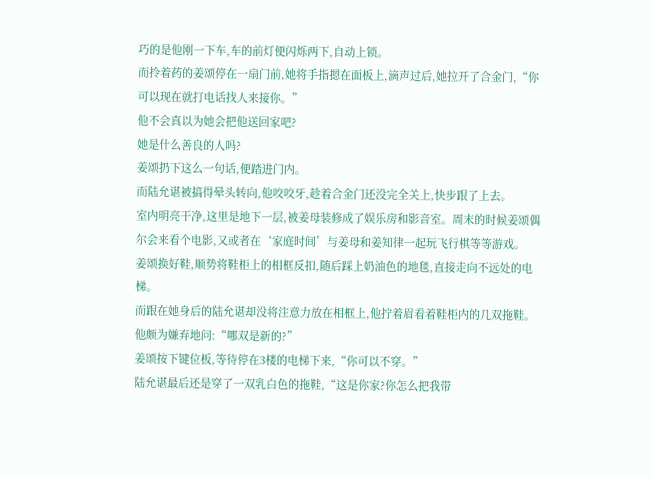巧的是他刚一下车,车的前灯便闪烁两下,自动上锁。
而拎着药的姜颂停在一扇门前,她将手指摁在面板上,滴声过后,她拉开了合金门,“你可以现在就打电话找人来接你。”
他不会真以为她会把他送回家吧?
她是什么善良的人吗?
姜颂扔下这么一句话,便踏进门内。
而陆允谌被搞得晕头转向,他咬咬牙,趁着合金门还没完全关上,快步跟了上去。
室内明亮干净,这里是地下一层,被姜母装修成了娱乐房和影音室。周末的时候姜颂偶尔会来看个电影,又或者在‘家庭时间’与姜母和姜知律一起玩飞行棋等等游戏。
姜颂换好鞋,顺势将鞋柜上的相框反扣,随后踩上奶油色的地毯,直接走向不远处的电梯。
而跟在她身后的陆允谌却没将注意力放在相框上,他拧着眉看着鞋柜内的几双拖鞋。
他颇为嫌弃地问:“哪双是新的?”
姜颂按下键位板,等待停在3楼的电梯下来,“你可以不穿。”
陆允谌最后还是穿了一双乳白色的拖鞋,“这是你家?你怎么把我带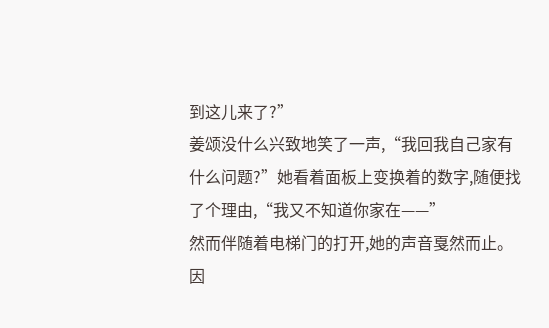到这儿来了?”
姜颂没什么兴致地笑了一声,“我回我自己家有什么问题?”她看着面板上变换着的数字,随便找了个理由,“我又不知道你家在——”
然而伴随着电梯门的打开,她的声音戛然而止。
因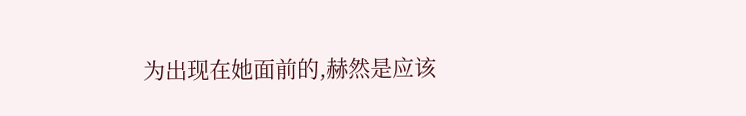为出现在她面前的,赫然是应该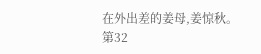在外出差的姜母,姜惊秋。
第32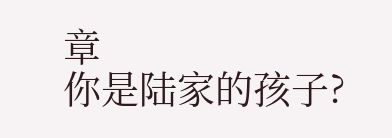章
你是陆家的孩子?